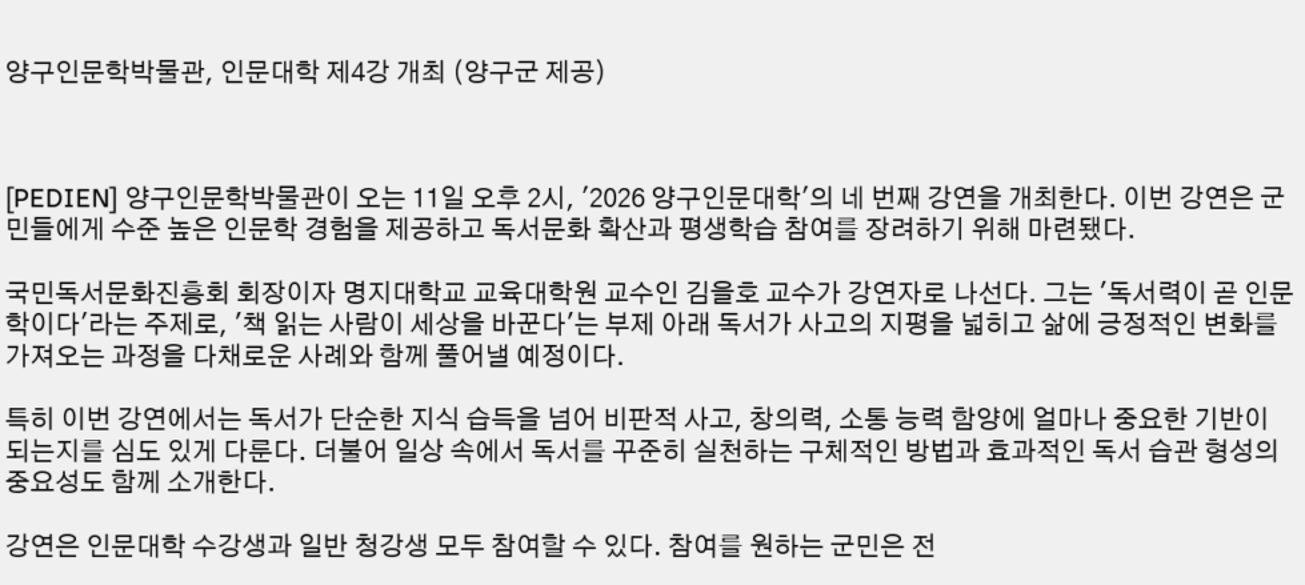양구인문학박물관, 인문대학 제4강 개최 (양구군 제공)



[PEDIEN] 양구인문학박물관이 오는 11일 오후 2시, '2026 양구인문대학'의 네 번째 강연을 개최한다. 이번 강연은 군민들에게 수준 높은 인문학 경험을 제공하고 독서문화 확산과 평생학습 참여를 장려하기 위해 마련됐다.

국민독서문화진흥회 회장이자 명지대학교 교육대학원 교수인 김을호 교수가 강연자로 나선다. 그는 '독서력이 곧 인문학이다'라는 주제로, '책 읽는 사람이 세상을 바꾼다'는 부제 아래 독서가 사고의 지평을 넓히고 삶에 긍정적인 변화를 가져오는 과정을 다채로운 사례와 함께 풀어낼 예정이다.

특히 이번 강연에서는 독서가 단순한 지식 습득을 넘어 비판적 사고, 창의력, 소통 능력 함양에 얼마나 중요한 기반이 되는지를 심도 있게 다룬다. 더불어 일상 속에서 독서를 꾸준히 실천하는 구체적인 방법과 효과적인 독서 습관 형성의 중요성도 함께 소개한다.

강연은 인문대학 수강생과 일반 청강생 모두 참여할 수 있다. 참여를 원하는 군민은 전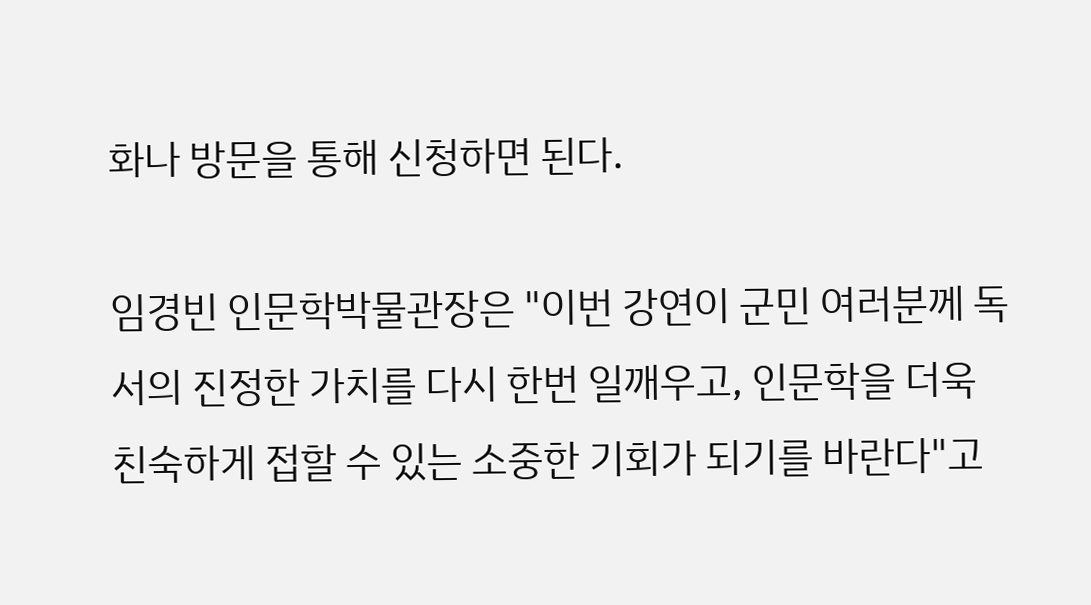화나 방문을 통해 신청하면 된다.

임경빈 인문학박물관장은 "이번 강연이 군민 여러분께 독서의 진정한 가치를 다시 한번 일깨우고, 인문학을 더욱 친숙하게 접할 수 있는 소중한 기회가 되기를 바란다"고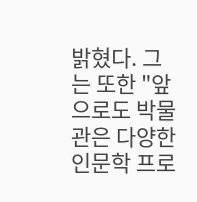밝혔다. 그는 또한 "앞으로도 박물관은 다양한 인문학 프로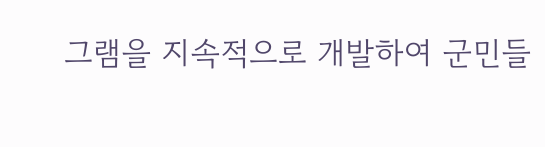그램을 지속적으로 개발하여 군민들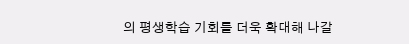의 평생학습 기회를 더욱 확대해 나갈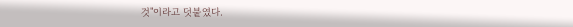것"이라고 덧붙였다.